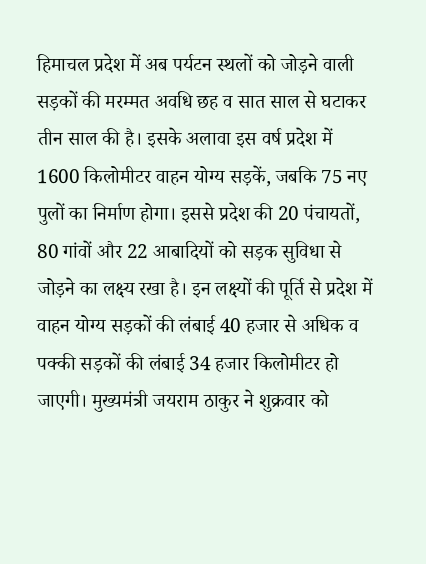हिमाचल प्रदेश में अब पर्यटन स्थलों को जोड़ने वाली सड़कों की मरम्मत अवधि छह व सात साल से घटाकर तीन साल की है। इसके अलावा इस वर्ष प्रदेश में 1600 किलोमीटर वाहन योग्य सड़कें, जबकि 75 नए पुलों का निर्माण होगा। इससे प्रदेश की 20 पंचायतों, 80 गांवों और 22 आबादियों को सड़क सुविधा से जोड़ने का लक्ष्य रखा है। इन लक्ष्यों की पूर्ति से प्रदेश में वाहन योग्य सड़कों की लंबाई 40 हजार से अधिक व पक्की सड़कों की लंबाई 34 हजार किलोमीटर हो जाएगी। मुख्यमंत्री जयराम ठाकुर ने शुक्रवार को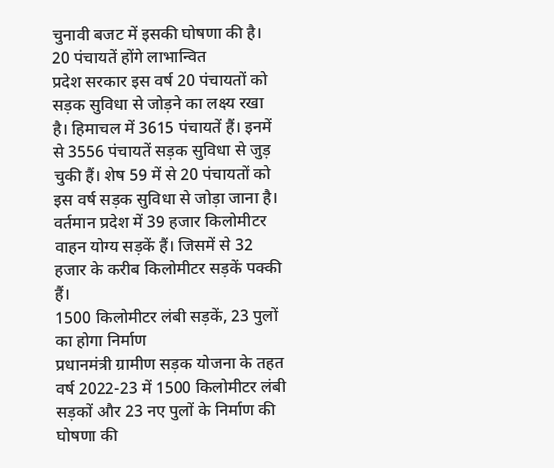चुनावी बजट में इसकी घोषणा की है।
20 पंचायतें होंगे लाभान्वित
प्रदेश सरकार इस वर्ष 20 पंचायतों को सड़क सुविधा से जोड़ने का लक्ष्य रखा है। हिमाचल में 3615 पंचायतें हैं। इनमें से 3556 पंचायतें सड़क सुविधा से जुड़ चुकी हैं। शेष 59 में से 20 पंचायतों को इस वर्ष सड़क सुविधा से जोड़ा जाना है। वर्तमान प्रदेश में 39 हजार किलोमीटर वाहन योग्य सड़कें हैं। जिसमें से 32 हजार के करीब किलोमीटर सड़कें पक्की हैं।
1500 किलोमीटर लंबी सड़कें, 23 पुलों का होगा निर्माण
प्रधानमंत्री ग्रामीण सड़क योजना के तहत वर्ष 2022-23 में 1500 किलोमीटर लंबी सड़कों और 23 नए पुलों के निर्माण की घोषणा की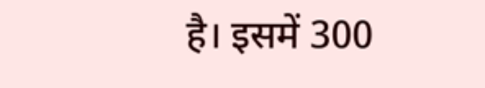है। इसमें 300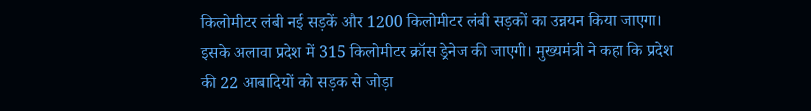किलोमीटर लंबी नई सड़कें और 1200 किलोमीटर लंबी सड़कों का उन्नयन किया जाएगा। इसके अलावा प्रदेश में 315 किलोमीटर क्रॉस ड्रेनेज की जाएगी। मुख्यमंत्री ने कहा कि प्रदेश की 22 आबादियों को सड़क से जोड़ा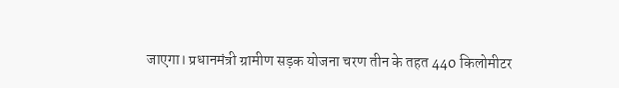जाएगा। प्रधानमंत्री ग्रामीण सड़क योजना चरण तीन के तहत 440 किलोमीटर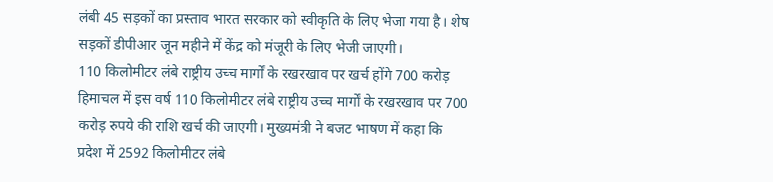लंबी 45 सड़कों का प्रस्ताव भारत सरकार को स्वीकृति के लिए भेजा गया है। शेष सड़कों डीपीआर जून महीने में केंद्र को मंजूरी के लिए भेजी जाएगी।
110 किलोमीटर लंबे राष्ट्रीय उच्च मार्गों के रखरखाव पर खर्च होंगे 700 करोड़
हिमाचल में इस वर्ष 110 किलोमीटर लंबे राष्ट्रीय उच्च मार्गों के रखरखाव पर 700 करोड़ रुपये की राशि खर्च की जाएगी। मुख्यमंत्री ने बजट भाषण में कहा कि प्रदेश में 2592 किलोमीटर लंबे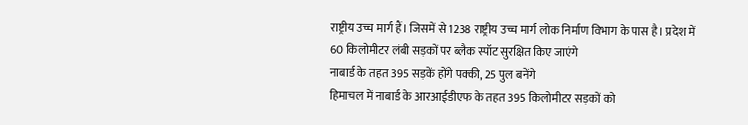राष्ट्रीय उच्च मार्ग हैं। जिसमें से 1238 राष्ट्रीय उच्च मार्ग लोक निर्माण विभाग के पास है। प्रदेश में 60 किलोमीटर लंबी सड़कों पर ब्लैक स्पॉट सुरक्षित किए जाएंगे
नाबार्ड के तहत 395 सड़कें होंगे पक्की, 25 पुल बनेंगे
हिमाचल में नाबार्ड के आरआईडीएफ के तहत 395 किलोमीटर सड़कों को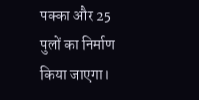पक्का और 25 पुलों का निर्माण किया जाएगा।